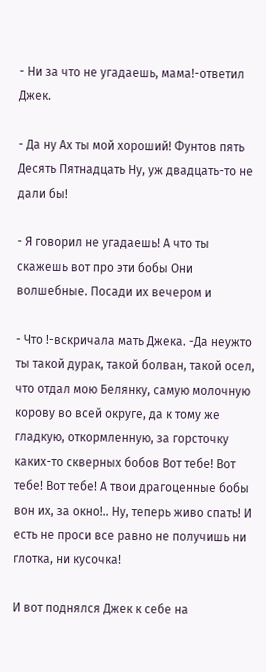- Ни за что не угадаешь, мама!-ответил Джек.

- Да ну Ах ты мой хороший! Фунтов пять Десять Пятнадцать Ну, уж двадцать-то не дали бы!

- Я говорил не угадаешь! А что ты скажешь вот про эти бобы Они волшебные. Посади их вечером и

- Что !-вскричала мать Джека. -Да неужто ты такой дурак, такой болван, такой осел, что отдал мою Белянку, самую молочную корову во всей округе, да к тому же гладкую, откормленную, за горсточку каких-то скверных бобов Вот тебе! Вот тебе! Вот тебе! А твои драгоценные бобы вон их, за окно!.. Ну, теперь живо спать! И есть не проси все равно не получишь ни глотка, ни кусочка!

И вот поднялся Джек к себе на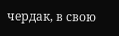чердак, в свою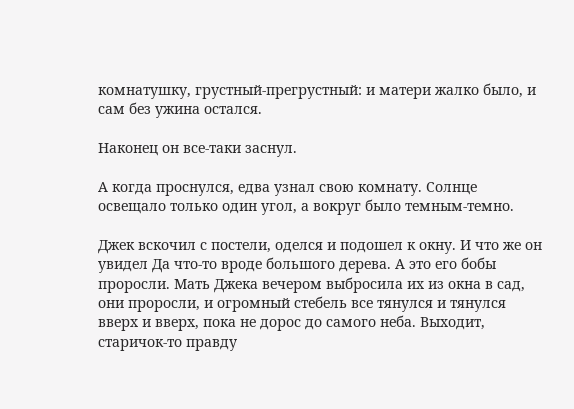комнатушку, грустный-прегрустный: и матери жалко было, и сам без ужина остался.

Наконец он все-таки заснул.

А когда проснулся, едва узнал свою комнату. Солнце освещало только один угол, а вокруг было темным-темно.

Джек вскочил с постели, оделся и подошел к окну. И что же он увидел Да что-то вроде большого дерева. А это его бобы проросли. Мать Джека вечером выбросила их из окна в сад, они проросли, и огромный стебель все тянулся и тянулся вверх и вверх, пока не дорос до самого неба. Выходит, старичок-то правду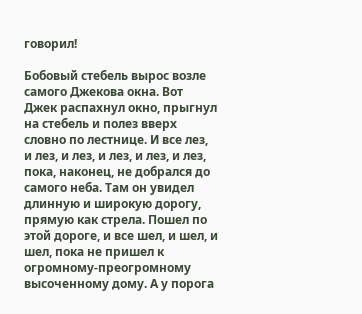говорил!

Бобовый стебель вырос возле самого Джекова окна. Вот Джек распахнул окно, прыгнул на стебель и полез вверх словно по лестнице. И все лез, и лез, и лез, и лез, и лез, и лез, пока, наконец, не добрался до самого неба. Там он увидел длинную и широкую дорогу, прямую как стрела. Пошел по этой дороге, и все шел, и шел, и шел, пока не пришел к огромному-преогромному высоченному дому. А у порога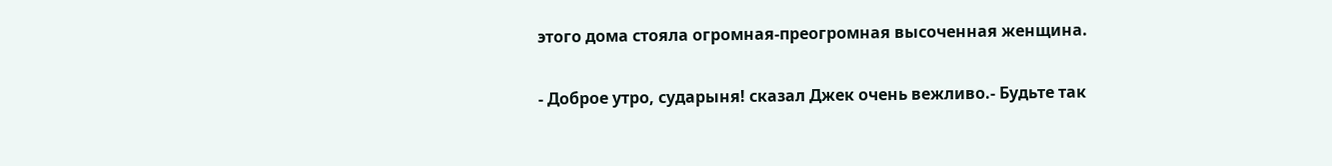этого дома стояла огромная-преогромная высоченная женщина.

- Доброе утро, сударыня! сказал Джек очень вежливо.- Будьте так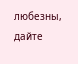любезны, дайте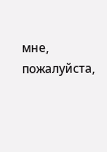мне, пожалуйста,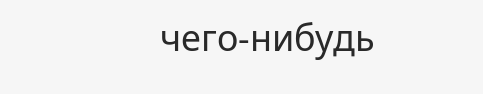чего-нибудь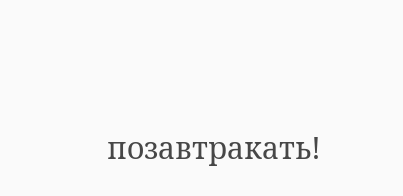позавтракать!